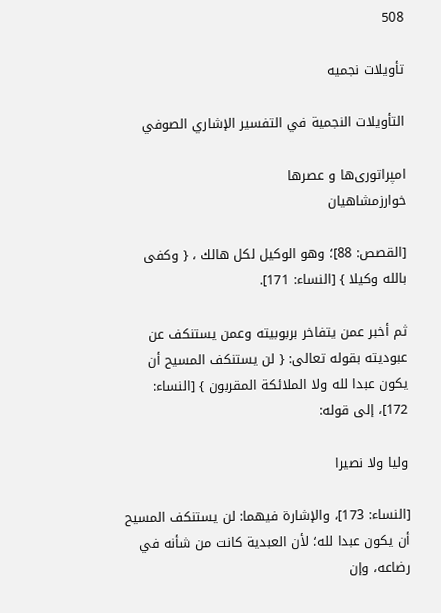508

تأویلات نجمیه

التأويلات النجمية في التفسير الإشاري الصوفي

امپراتوری‌ها و عصرها
خوارزمشاهیان

[القصص: 88]؛ وهو الوكيل لكل هالك ، { وكفى بالله وكيلا } [النساء: 171].

ثم أخبر عمن يتفاخر بربوبيته وعمن يستنكف عن عبوديته بقوله تعالى: { لن يستنكف المسيح أن يكون عبدا لله ولا الملائكة المقربون } [النساء: 172]، إلى قوله:

وليا ولا نصيرا

[النساء: 173]، والإشارة فيهما: لن يستنكف المسيح أن يكون عبدا لله؛ لأن العبدية كانت من شأنه في رضاعه، وإن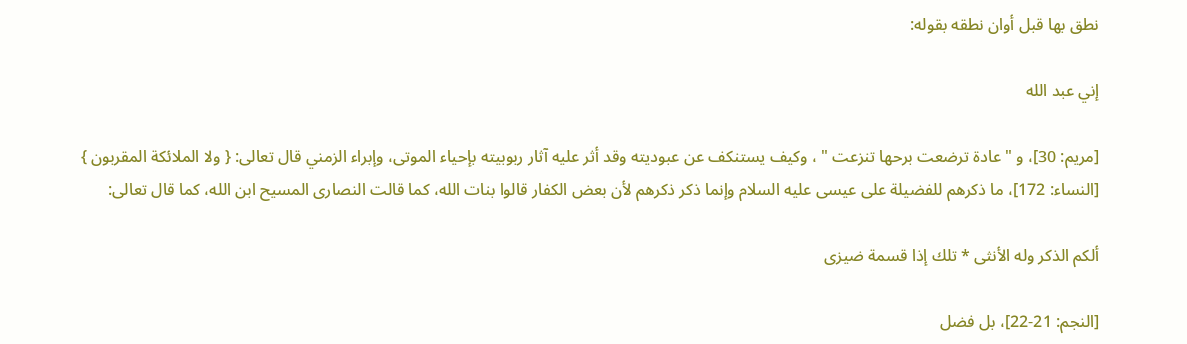نطق بها قبل أوان نطقه بقوله:

إني عبد الله

[مريم: 30]، و " عادة ترضعت برحها تنزعت " ، وكيف يستنكف عن عبوديته وقد أثر عليه آثار ربوبيته بإحياء الموتى، وإبراء الزمني قال تعالى: { ولا الملائكة المقربون } [النساء: 172]، ما ذكرهم للفضيلة على عيسى عليه السلام وإنما ذكر ذكرهم لأن بعض الكفار قالوا بنات الله، كما قالت النصارى المسيح ابن الله، كما قال تعالى:

ألكم الذكر وله الأنثى * تلك إذا قسمة ضيزى

[النجم: 21-22]، بل فضل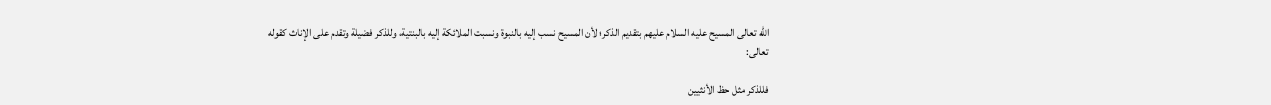الله تعالى المسيح عليه السلام عليهم بتقديم الذكر؛ لأن المسيح نسب إليه بالنبوة ونسبت الملائكة إليه بالبنتية، وللذكر فضيلة وتقدم على الإناث كقوله تعالى:

فللذكر مثل حظ الأنثيين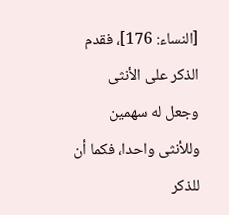[النساء: 176]، فقدم الذكر على الأنثى وجعل له سهمين وللأنثى واحدا، فكما أن للذكر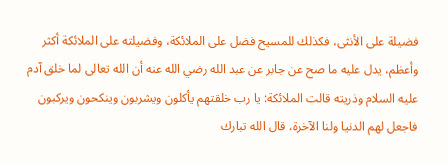فضيلة على الأنثى، فكذلك للمسيح فضل على الملائكة، وفضيلته على الملائكة أكثر وأعظم، يدل عليه ما صح عن جابر عن عبد الله رضي الله عنه أن الله تعالى لما خلق آدم عليه السلام وذريته قالت الملائكة: يا رب خلقتهم يأكلون ويشربون وينكحون ويركبون فاجعل لهم الدنيا ولنا الآخرة، قال الله تبارك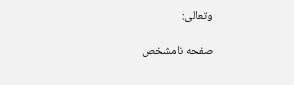وتعالى:

صفحه نامشخص